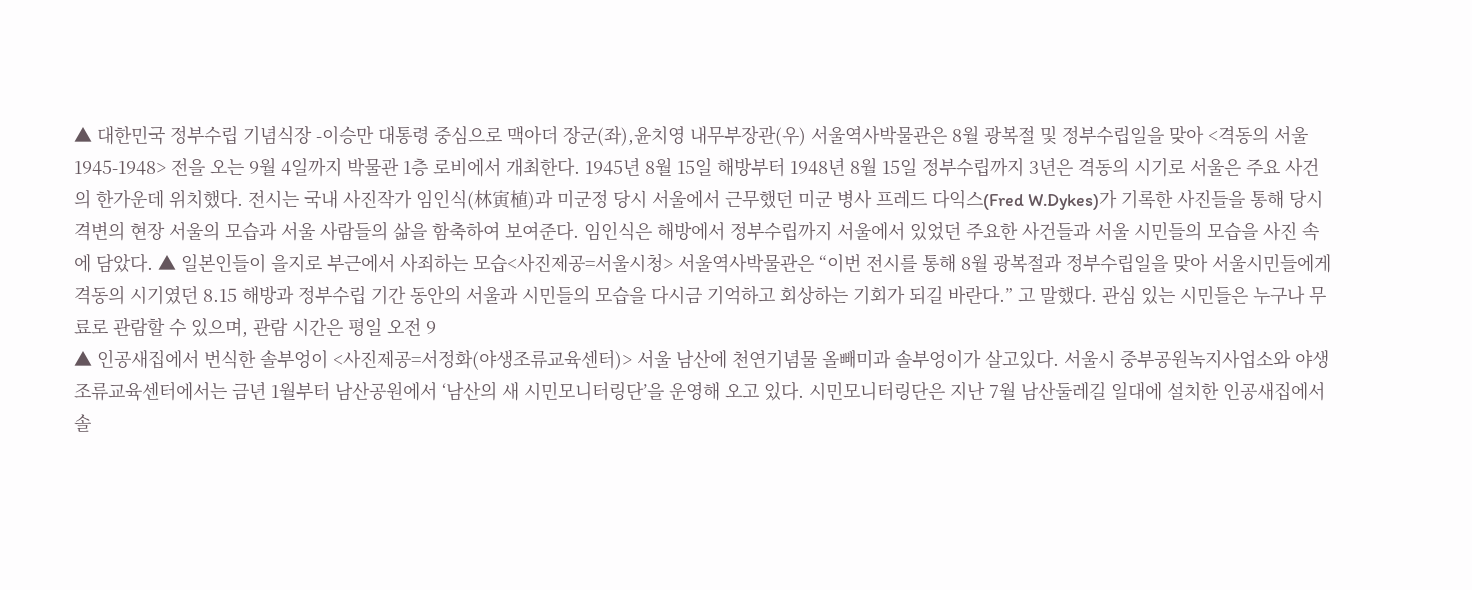▲ 대한민국 정부수립 기념식장 -이승만 대통령 중심으로 맥아더 장군(좌),윤치영 내무부장관(우) 서울역사박물관은 8월 광복절 및 정부수립일을 맞아 <격동의 서울 1945-1948> 전을 오는 9월 4일까지 박물관 1층 로비에서 개최한다. 1945년 8월 15일 해방부터 1948년 8월 15일 정부수립까지 3년은 격동의 시기로 서울은 주요 사건의 한가운데 위치했다. 전시는 국내 사진작가 임인식(林寅植)과 미군정 당시 서울에서 근무했던 미군 병사 프레드 다익스(Fred W.Dykes)가 기록한 사진들을 통해 당시 격변의 현장 서울의 모습과 서울 사람들의 삶을 함축하여 보여준다. 임인식은 해방에서 정부수립까지 서울에서 있었던 주요한 사건들과 서울 시민들의 모습을 사진 속에 담았다. ▲ 일본인들이 을지로 부근에서 사죄하는 모습<사진제공=서울시청> 서울역사박물관은 “이번 전시를 통해 8월 광복절과 정부수립일을 맞아 서울시민들에게 격동의 시기였던 8.15 해방과 정부수립 기간 동안의 서울과 시민들의 모습을 다시금 기억하고 회상하는 기회가 되길 바란다.” 고 말했다. 관심 있는 시민들은 누구나 무료로 관람할 수 있으며, 관람 시간은 평일 오전 9
▲ 인공새집에서 번식한 솔부엉이 <사진제공=서정화(야생조류교육센터)> 서울 남산에 천연기념물 올빼미과 솔부엉이가 살고있다. 서울시 중부공원녹지사업소와 야생조류교육센터에서는 금년 1월부터 남산공원에서 ‘남산의 새 시민모니터링단’을 운영해 오고 있다. 시민모니터링단은 지난 7월 남산둘레길 일대에 설치한 인공새집에서 솔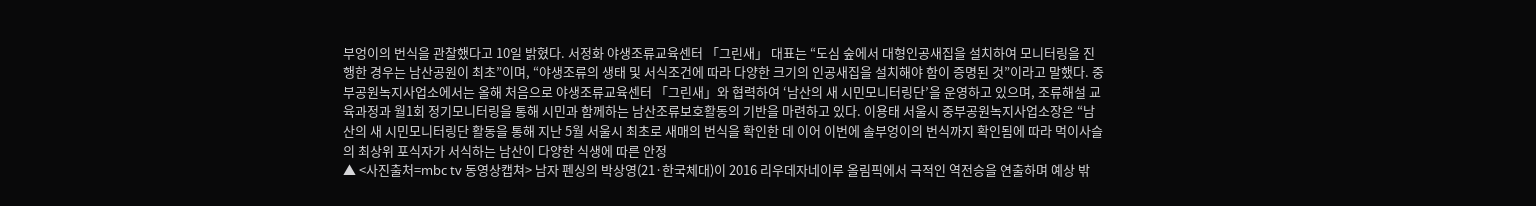부엉이의 번식을 관찰했다고 10일 밝혔다. 서정화 야생조류교육센터 「그린새」 대표는 “도심 숲에서 대형인공새집을 설치하여 모니터링을 진행한 경우는 남산공원이 최초”이며, “야생조류의 생태 및 서식조건에 따라 다양한 크기의 인공새집을 설치해야 함이 증명된 것”이라고 말했다. 중부공원녹지사업소에서는 올해 처음으로 야생조류교육센터 「그린새」와 협력하여 ‘남산의 새 시민모니터링단’을 운영하고 있으며, 조류해설 교육과정과 월1회 정기모니터링을 통해 시민과 함께하는 남산조류보호활동의 기반을 마련하고 있다. 이용태 서울시 중부공원녹지사업소장은 “남산의 새 시민모니터링단 활동을 통해 지난 5월 서울시 최초로 새매의 번식을 확인한 데 이어 이번에 솔부엉이의 번식까지 확인됨에 따라 먹이사슬의 최상위 포식자가 서식하는 남산이 다양한 식생에 따른 안정
▲ <사진출처=mbc tv 동영상캡쳐> 남자 펜싱의 박상영(21·한국체대)이 2016 리우데자네이루 올림픽에서 극적인 역전승을 연출하며 예상 밖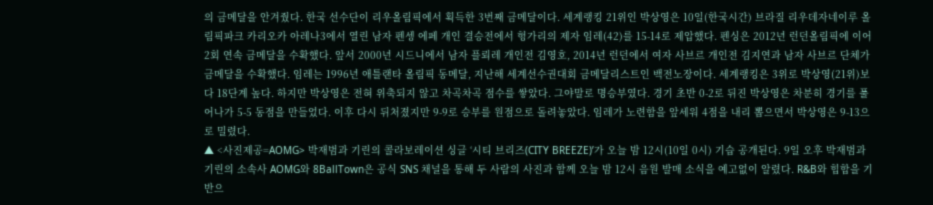의 금메달을 안겨줬다. 한국 선수단이 리우올림픽에서 획득한 3번째 금메달이다. 세계랭킹 21위인 박상영은 10일(한국시간) 브라질 리우데자네이루 올림픽파크 카리오카 아레나3에서 열린 남자 펜셍 에페 개인 결승전에서 헝가리의 제자 임레(42)를 15-14로 제압했다. 펜싱은 2012년 런던올림픽에 이어 2회 연속 금메달을 수확했다. 앞서 2000년 시드니에서 남자 플뢰레 개인전 김영호, 2014년 런던에서 여자 사브르 개인전 김지연과 남자 사브르 단체가 금메달을 수확했다. 임레는 1996년 애틀랜타 올림픽 동메달, 지난해 세계선수권대회 금메달리스트인 백전노장이다. 세계랭킹은 3위로 박상영(21위)보다 18단계 높다. 하지만 박상영은 전혀 위축되지 않고 차곡차곡 점수를 쌓았다. 그야말로 명승부였다. 경기 초반 0-2로 뒤진 박상영은 차분히 경기를 풀어나가 5-5 동점을 만들었다. 이후 다시 뒤처졌지만 9-9로 승부를 원점으로 돌려놓았다. 임레가 노련함을 앞세워 4점을 내리 뽑으면서 박상영은 9-13으로 밀렸다.
▲ <사진제공=AOMG> 박재범과 기린의 콜라보레이션 싱글 ‘시티 브리즈(CITY BREEZE)’가 오늘 밤 12시(10일 0시) 기습 공개된다. 9일 오후 박재범과 기린의 소속사 AOMG와 8BallTown은 공식 SNS 채널을 통해 두 사람의 사진과 함께 오늘 밤 12시 음원 발매 소식을 예고없이 알렸다. R&B와 힙합을 기반으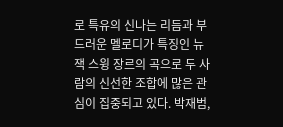로 특유의 신나는 리듬과 부드러운 멜로디가 특징인 뉴 잭 스윙 장르의 곡으로 두 사람의 신선한 조합에 많은 관심이 집중되고 있다. 박재범,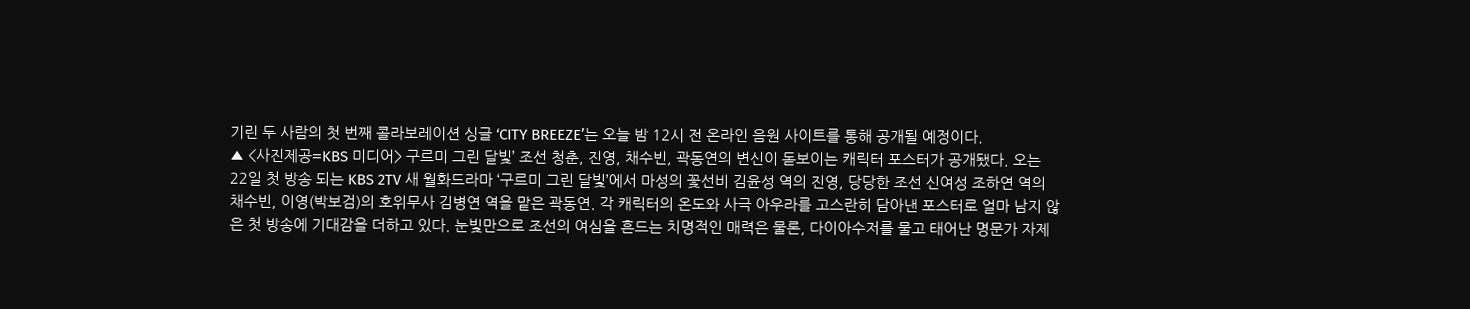기린 두 사람의 첫 번째 콜라보레이션 싱글 ‘CITY BREEZE’는 오늘 밤 12시 전 온라인 음원 사이트를 통해 공개될 예정이다.
▲ <사진제공=KBS 미디어> 구르미 그린 달빛’ 조선 청춘, 진영, 채수빈, 곽동연의 변신이 돋보이는 캐릭터 포스터가 공개됐다. 오는 22일 첫 방송 되는 KBS 2TV 새 월화드라마 ‘구르미 그린 달빛’에서 마성의 꽃선비 김윤성 역의 진영, 당당한 조선 신여성 조하연 역의 채수빈, 이영(박보검)의 호위무사 김병연 역을 맡은 곽동연. 각 캐릭터의 온도와 사극 아우라를 고스란히 담아낸 포스터로 얼마 남지 않은 첫 방송에 기대감을 더하고 있다. 눈빛만으로 조선의 여심을 흔드는 치명적인 매력은 물론, 다이아수저를 물고 태어난 명문가 자제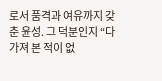로서 품격과 여유까지 갖춘 윤성. 그 덕분인지 “다 가져 본 적이 없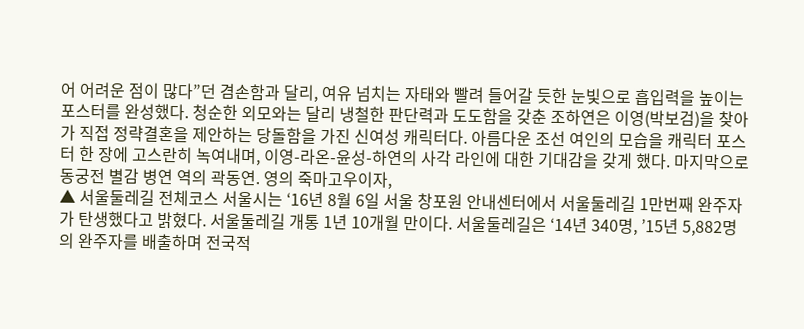어 어려운 점이 많다”던 겸손함과 달리, 여유 넘치는 자태와 빨려 들어갈 듯한 눈빛으로 흡입력을 높이는 포스터를 완성했다. 청순한 외모와는 달리 냉철한 판단력과 도도함을 갖춘 조하연은 이영(박보검)을 찾아가 직접 정략결혼을 제안하는 당돌함을 가진 신여성 캐릭터다. 아름다운 조선 여인의 모습을 캐릭터 포스터 한 장에 고스란히 녹여내며, 이영-라온-윤성-하연의 사각 라인에 대한 기대감을 갖게 했다. 마지막으로 동궁전 별감 병연 역의 곽동연. 영의 죽마고우이자,
▲ 서울둘레길 전체코스 서울시는 ‘16년 8월 6일 서울 창포원 안내센터에서 서울둘레길 1만번째 완주자가 탄생했다고 밝혔다. 서울둘레길 개통 1년 10개월 만이다. 서울둘레길은 ‘14년 340명, ’15년 5,882명의 완주자를 배출하며 전국적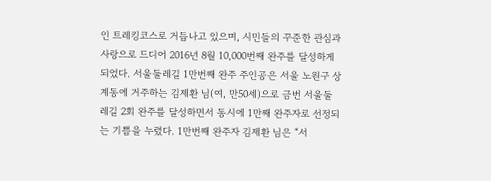인 트레킹코스로 거듭나고 있으며, 시민들의 꾸준한 관심과 사랑으로 드디어 2016년 8월 10,000번째 완주를 달성하게 되었다. 서울둘레길 1만번째 완주 주인공은 서울 노원구 상계동에 거주하는 김제환 님(여, 만50세)으로 금번 서울둘레길 2회 완주를 달성하면서 동시에 1만째 완주자로 선정되는 기쁨을 누렸다. 1만번째 완주자 김제환 님은 “서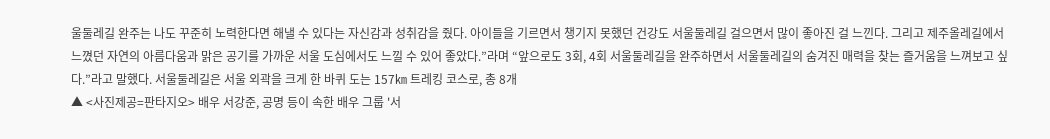울둘레길 완주는 나도 꾸준히 노력한다면 해낼 수 있다는 자신감과 성취감을 줬다. 아이들을 기르면서 챙기지 못했던 건강도 서울둘레길 걸으면서 많이 좋아진 걸 느낀다. 그리고 제주올레길에서 느꼈던 자연의 아름다움과 맑은 공기를 가까운 서울 도심에서도 느낄 수 있어 좋았다.”라며 “앞으로도 3회, 4회 서울둘레길을 완주하면서 서울둘레길의 숨겨진 매력을 찾는 즐거움을 느껴보고 싶다.”라고 말했다. 서울둘레길은 서울 외곽을 크게 한 바퀴 도는 157㎞ 트레킹 코스로, 총 8개
▲ <사진제공=판타지오> 배우 서강준, 공명 등이 속한 배우 그룹 '서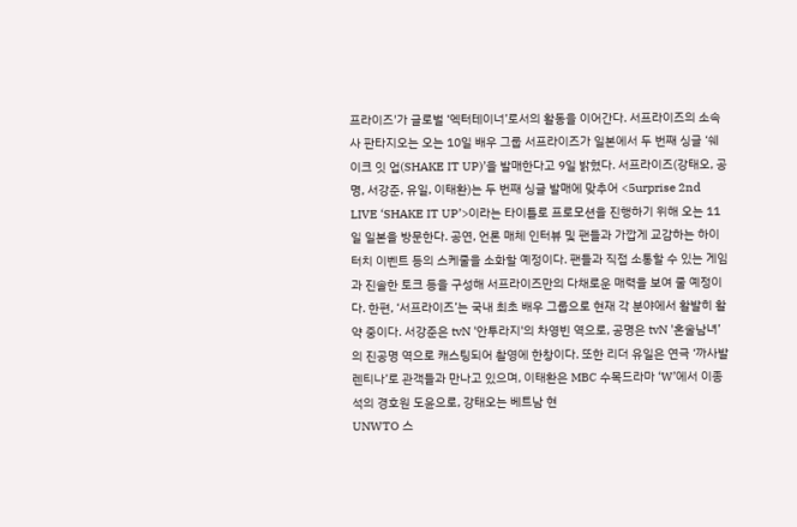프라이즈'가 글로벌 ‘엑터테이너’로서의 활동을 이어간다. 서프라이즈의 소속사 판타지오는 오는 10일 배우 그룹 서프라이즈가 일본에서 두 번째 싱글 ‘쉐이크 잇 업(SHAKE IT UP)’을 발매한다고 9일 밝혔다. 서프라이즈(강태오, 공명, 서강준, 유일, 이태환)는 두 번째 싱글 발매에 맞추어 <5urprise 2nd LIVE ‘SHAKE IT UP’>이라는 타이틀로 프로모션을 진행하기 위해 오는 11일 일본을 방문한다. 공연, 언론 매체 인터뷰 및 팬들과 가깝게 교감하는 하이터치 이벤트 등의 스케줄을 소화할 예정이다. 팬들과 직접 소통할 수 있는 게임과 진솔한 토크 등을 구성해 서프라이즈만의 다채로운 매력을 보여 줄 예정이다. 한편, ‘서프라이즈’는 국내 최초 배우 그룹으로 현재 각 분야에서 활발히 활약 중이다. 서강준은 tvN '안투라지'의 차영빈 역으로, 공명은 tvN '혼술남녀’의 진공명 역으로 캐스팅되어 촬영에 한창이다. 또한 리더 유일은 연극 ‘까사발렌티나’로 관객들과 만나고 있으며, 이태환은 MBC 수목드라마 ‘W’에서 이종석의 경호원 도윤으로, 강태오는 베트남 현
UNWTO 스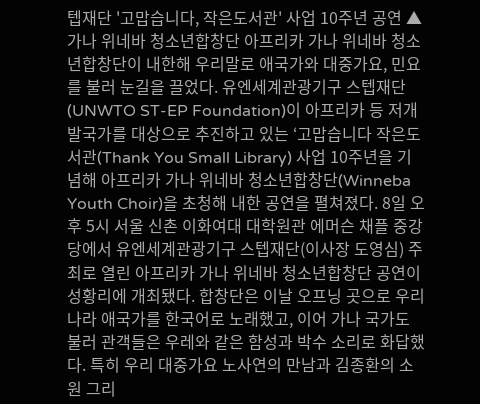텝재단 '고맙습니다, 작은도서관' 사업 10주년 공연 ▲ 가나 위네바 청소년합창단 아프리카 가나 위네바 청소년합창단이 내한해 우리말로 애국가와 대중가요, 민요를 불러 눈길을 끌었다. 유엔세계관광기구 스텝재단(UNWTO ST-EP Foundation)이 아프리카 등 저개발국가를 대상으로 추진하고 있는 ‘고맙습니다 작은도서관(Thank You Small Library) 사업 10주년을 기념해 아프리카 가나 위네바 청소년합창단(Winneba Youth Choir)을 초청해 내한 공연을 펼쳐졌다. 8일 오후 5시 서울 신촌 이화여대 대학원관 에머슨 채플 중강당에서 유엔세계관광기구 스텝재단(이사장 도영심) 주최로 열린 아프리카 가나 위네바 청소년합창단 공연이 성황리에 개최됐다. 합창단은 이날 오프닝 곳으로 우리나라 애국가를 한국어로 노래했고, 이어 가나 국가도 불러 관객들은 우레와 같은 함성과 박수 소리로 화답했다. 특히 우리 대중가요 노사연의 만남과 김종환의 소원 그리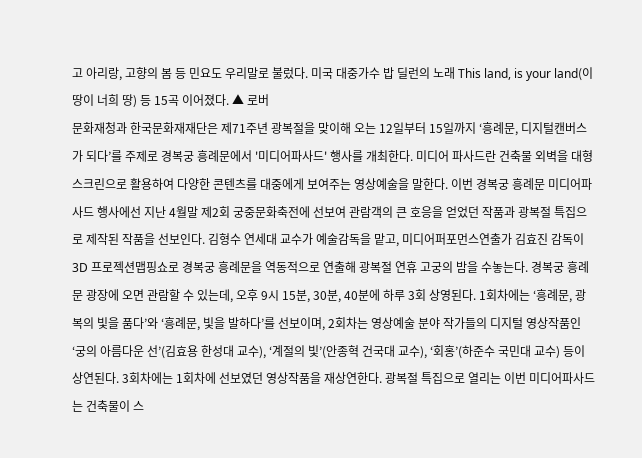고 아리랑, 고향의 봄 등 민요도 우리말로 불렀다. 미국 대중가수 밥 딜런의 노래 This land, is your land(이 땅이 너희 땅) 등 15곡 이어졌다. ▲ 로버
문화재청과 한국문화재재단은 제71주년 광복절을 맞이해 오는 12일부터 15일까지 ‘흥례문, 디지털캔버스가 되다’를 주제로 경복궁 흥례문에서 '미디어파사드' 행사를 개최한다. 미디어 파사드란 건축물 외벽을 대형스크린으로 활용하여 다양한 콘텐츠를 대중에게 보여주는 영상예술을 말한다. 이번 경복궁 흥례문 미디어파사드 행사에선 지난 4월말 제2회 궁중문화축전에 선보여 관람객의 큰 호응을 얻었던 작품과 광복절 특집으로 제작된 작품을 선보인다. 김형수 연세대 교수가 예술감독을 맡고, 미디어퍼포먼스연출가 김효진 감독이 3D 프로젝션맵핑쇼로 경복궁 흥례문을 역동적으로 연출해 광복절 연휴 고궁의 밤을 수놓는다. 경복궁 흥례문 광장에 오면 관람할 수 있는데, 오후 9시 15분, 30분, 40분에 하루 3회 상영된다. 1회차에는 ‘흥례문, 광복의 빛을 품다’와 ‘흥례문, 빛을 발하다’를 선보이며, 2회차는 영상예술 분야 작가들의 디지털 영상작품인 ‘궁의 아름다운 선’(김효용 한성대 교수), ‘계절의 빛’(안종혁 건국대 교수), ‘회홍’(하준수 국민대 교수) 등이 상연된다. 3회차에는 1회차에 선보였던 영상작품을 재상연한다. 광복절 특집으로 열리는 이번 미디어파사드는 건축물이 스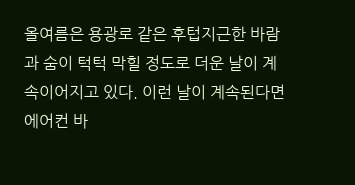올여름은 용광로 같은 후텁지근한 바람과 숨이 턱턱 막힐 정도로 더운 날이 계속이어지고 있다. 이런 날이 계속된다면 에어컨 바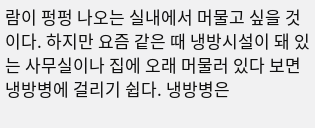람이 펑펑 나오는 실내에서 머물고 싶을 것이다. 하지만 요즘 같은 때 냉방시설이 돼 있는 사무실이나 집에 오래 머물러 있다 보면 냉방병에 걸리기 쉽다. 냉방병은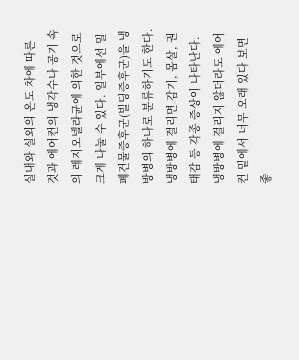실내와 실외의 온도 차에 따른 것과 에어컨의 냉각수나 공기 속의 레지오넬라균에 의한 것으로 크게 나눌 수 있다. 일부에선 밀폐건물증후군(빌딩증후군)을 냉방병의 하나로 분류하기도 한다. 냉방병에 걸리면 감기, 몸살, 권태감 등 각종 증상이 나타난다. 냉방병에 걸리지 않더라도 에어컨 밑에서 너무 오래 있다 보면 좋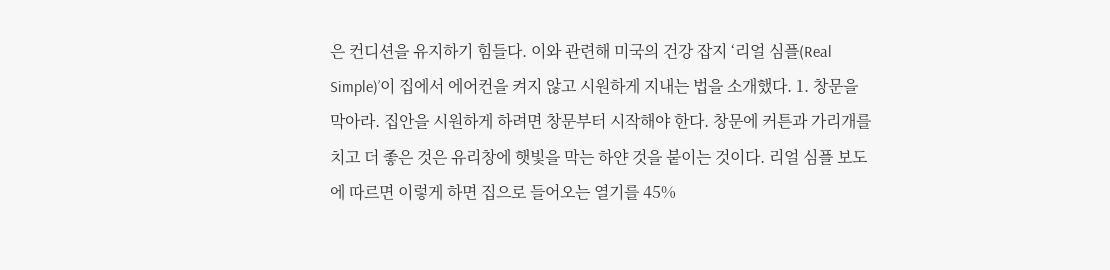은 컨디션을 유지하기 힘들다. 이와 관련해 미국의 건강 잡지 ‘리얼 심플(Real Simple)’이 집에서 에어컨을 켜지 않고 시원하게 지내는 법을 소개했다. 1. 창문을 막아라. 집안을 시원하게 하려면 창문부터 시작해야 한다. 창문에 커튼과 가리개를 치고 더 좋은 것은 유리창에 햇빛을 막는 하얀 것을 붙이는 것이다. 리얼 심플 보도에 따르면 이렇게 하면 집으로 들어오는 열기를 45%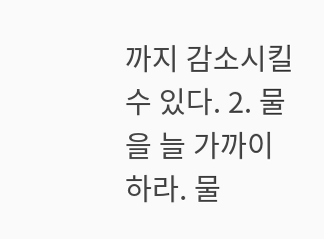까지 감소시킬 수 있다. 2. 물을 늘 가까이 하라. 물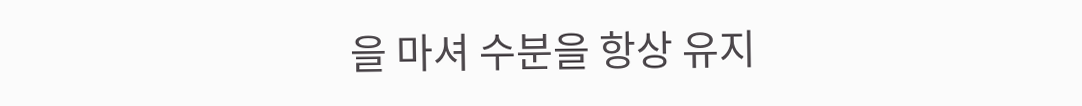을 마셔 수분을 항상 유지